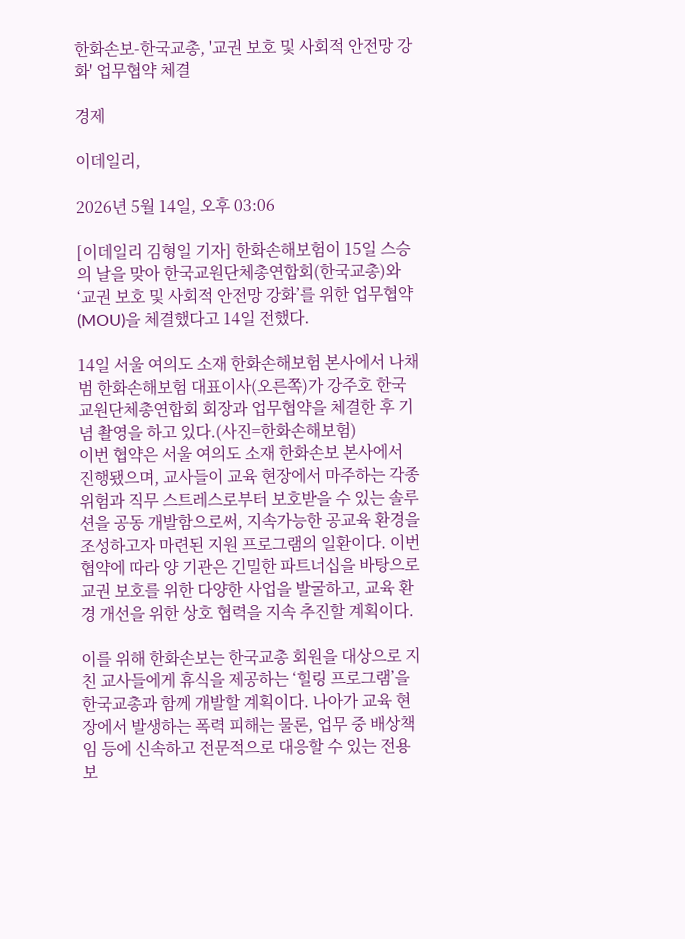한화손보-한국교총, '교권 보호 및 사회적 안전망 강화' 업무협약 체결

경제

이데일리,

2026년 5월 14일, 오후 03:06

[이데일리 김형일 기자] 한화손해보험이 15일 스승의 날을 맞아 한국교원단체총연합회(한국교총)와 ‘교권 보호 및 사회적 안전망 강화’를 위한 업무협약(MOU)을 체결했다고 14일 전했다.

14일 서울 여의도 소재 한화손해보험 본사에서 나채범 한화손해보험 대표이사(오른쪽)가 강주호 한국교원단체총연합회 회장과 업무협약을 체결한 후 기념 촬영을 하고 있다.(사진=한화손해보험)
이번 협약은 서울 여의도 소재 한화손보 본사에서 진행됐으며, 교사들이 교육 현장에서 마주하는 각종 위험과 직무 스트레스로부터 보호받을 수 있는 솔루션을 공동 개발함으로써, 지속가능한 공교육 환경을 조성하고자 마련된 지원 프로그램의 일환이다. 이번 협약에 따라 양 기관은 긴밀한 파트너십을 바탕으로 교권 보호를 위한 다양한 사업을 발굴하고, 교육 환경 개선을 위한 상호 협력을 지속 추진할 계획이다.

이를 위해 한화손보는 한국교총 회원을 대상으로 지친 교사들에게 휴식을 제공하는 ‘힐링 프로그램’을 한국교총과 함께 개발할 계획이다. 나아가 교육 현장에서 발생하는 폭력 피해는 물론, 업무 중 배상책임 등에 신속하고 전문적으로 대응할 수 있는 전용 보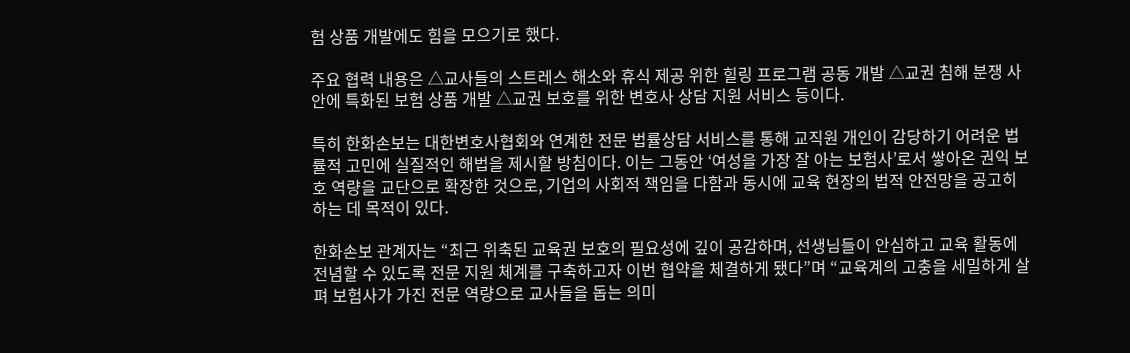험 상품 개발에도 힘을 모으기로 했다.

주요 협력 내용은 △교사들의 스트레스 해소와 휴식 제공 위한 힐링 프로그램 공동 개발 △교권 침해 분쟁 사안에 특화된 보험 상품 개발 △교권 보호를 위한 변호사 상담 지원 서비스 등이다.

특히 한화손보는 대한변호사협회와 연계한 전문 법률상담 서비스를 통해 교직원 개인이 감당하기 어려운 법률적 고민에 실질적인 해법을 제시할 방침이다. 이는 그동안 ‘여성을 가장 잘 아는 보험사’로서 쌓아온 권익 보호 역량을 교단으로 확장한 것으로, 기업의 사회적 책임을 다함과 동시에 교육 현장의 법적 안전망을 공고히 하는 데 목적이 있다.

한화손보 관계자는 “최근 위축된 교육권 보호의 필요성에 깊이 공감하며, 선생님들이 안심하고 교육 활동에 전념할 수 있도록 전문 지원 체계를 구축하고자 이번 협약을 체결하게 됐다”며 “교육계의 고충을 세밀하게 살펴 보험사가 가진 전문 역량으로 교사들을 돕는 의미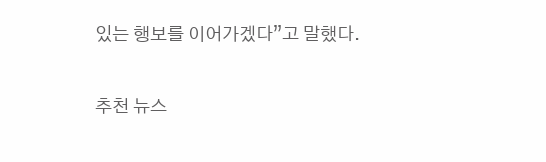있는 행보를 이어가겠다”고 말했다.

추천 뉴스